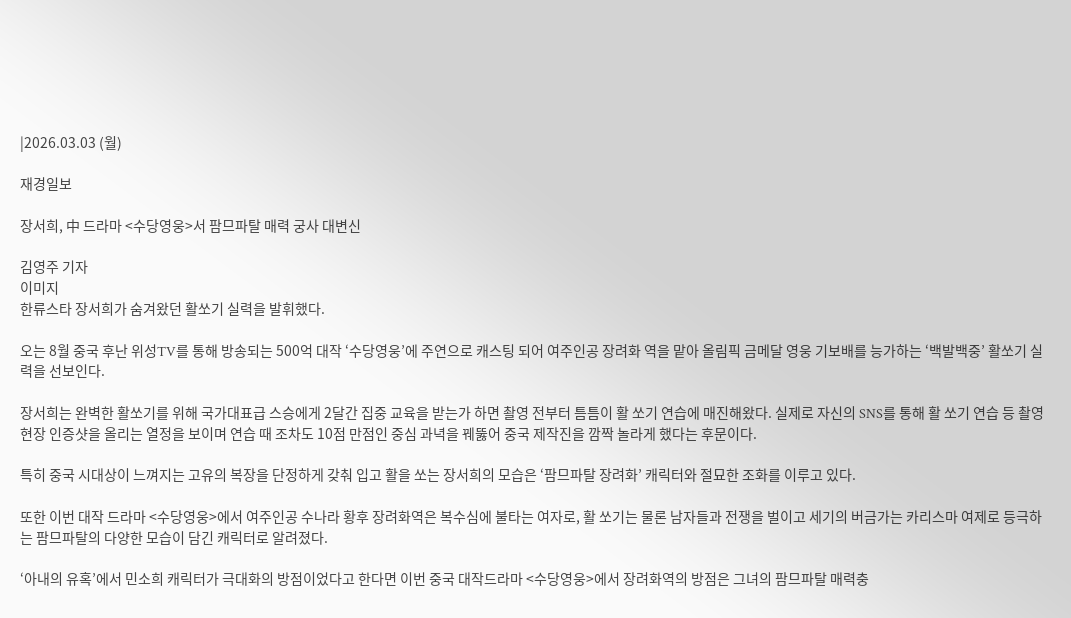|2026.03.03 (월)

재경일보

장서희, 中 드라마 <수당영웅>서 팜므파탈 매력 궁사 대변신

김영주 기자
이미지
한류스타 장서희가 숨겨왔던 활쏘기 실력을 발휘했다.

오는 8월 중국 후난 위성TV를 통해 방송되는 500억 대작 ‘수당영웅’에 주연으로 캐스팅 되어 여주인공 장려화 역을 맡아 올림픽 금메달 영웅 기보배를 능가하는 ‘백발백중’ 활쏘기 실력을 선보인다.

장서희는 완벽한 활쏘기를 위해 국가대표급 스승에게 2달간 집중 교육을 받는가 하면 촬영 전부터 틈틈이 활 쏘기 연습에 매진해왔다. 실제로 자신의 SNS를 통해 활 쏘기 연습 등 촬영 현장 인증샷을 올리는 열정을 보이며 연습 때 조차도 10점 만점인 중심 과녁을 꿰뚫어 중국 제작진을 깜짝 놀라게 했다는 후문이다.

특히 중국 시대상이 느껴지는 고유의 복장을 단정하게 갖춰 입고 활을 쏘는 장서희의 모습은 ‘팜므파탈 장려화’ 캐릭터와 절묘한 조화를 이루고 있다.

또한 이번 대작 드라마 <수당영웅>에서 여주인공 수나라 황후 장려화역은 복수심에 불타는 여자로, 활 쏘기는 물론 남자들과 전쟁을 벌이고 세기의 버금가는 카리스마 여제로 등극하는 팜므파탈의 다양한 모습이 담긴 캐릭터로 알려졌다.

‘아내의 유혹’에서 민소희 캐릭터가 극대화의 방점이었다고 한다면 이번 중국 대작드라마 <수당영웅>에서 장려화역의 방점은 그녀의 팜므파탈 매력충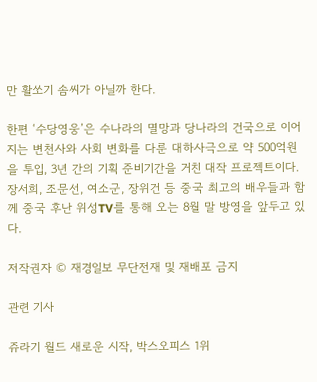만 활쏘기 솜씨가 아닐까 한다.

한편 ‘수당영웅’은 수나라의 멸망과 당나라의 건국으로 이어지는 변천사와 사회 변화를 다룬 대하사극으로 약 500억원을 투입, 3년 간의 기획 준비기간을 거친 대작 프로젝트이다. 장서희, 조문선, 여소군, 장위건 등 중국 최고의 배우들과 함께 중국 후난 위성TV를 통해 오는 8월 말 방영을 앞두고 있다.

저작권자 © 재경일보 무단전재 및 재배포 금지

관련 기사

쥬라기 월드 새로운 시작, 박스오피스 1위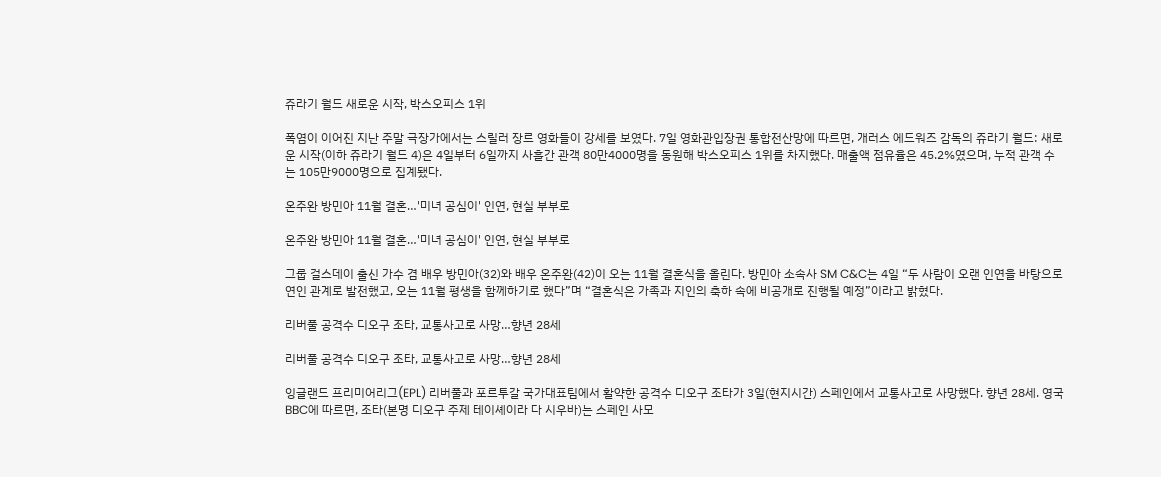쥬라기 월드 새로운 시작, 박스오피스 1위

폭염이 이어진 지난 주말 극장가에서는 스릴러 장르 영화들이 강세를 보였다. 7일 영화관입장권 통합전산망에 따르면, 개러스 에드워즈 감독의 쥬라기 월드: 새로운 시작(이하 쥬라기 월드 4)은 4일부터 6일까지 사흘간 관객 80만4000명을 동원해 박스오피스 1위를 차지했다. 매출액 점유율은 45.2%였으며, 누적 관객 수는 105만9000명으로 집계됐다.

온주완 방민아 11월 결혼…'미녀 공심이' 인연, 현실 부부로

온주완 방민아 11월 결혼…'미녀 공심이' 인연, 현실 부부로

그룹 걸스데이 출신 가수 겸 배우 방민아(32)와 배우 온주완(42)이 오는 11월 결혼식을 올린다. 방민아 소속사 SM C&C는 4일 “두 사람이 오랜 인연을 바탕으로 연인 관계로 발전했고, 오는 11월 평생을 함께하기로 했다”며 “결혼식은 가족과 지인의 축하 속에 비공개로 진행될 예정”이라고 밝혔다.

리버풀 공격수 디오구 조타, 교통사고로 사망…향년 28세

리버풀 공격수 디오구 조타, 교통사고로 사망…향년 28세

잉글랜드 프리미어리그(EPL) 리버풀과 포르투갈 국가대표팀에서 활약한 공격수 디오구 조타가 3일(현지시간) 스페인에서 교통사고로 사망했다. 향년 28세. 영국 BBC에 따르면, 조타(본명 디오구 주제 테이셰이라 다 시우바)는 스페인 사모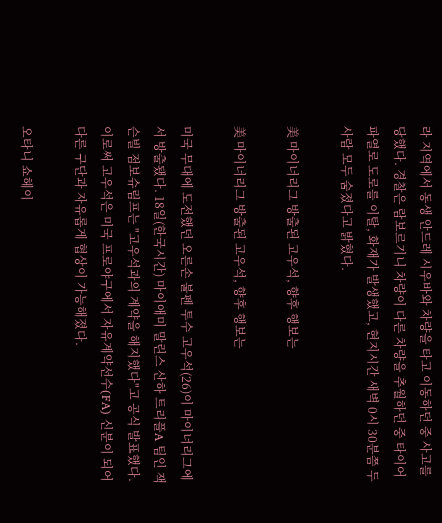라 지역에서 동생 안드레 시우바와 차량을 타고 이동하던 중 사고를 당했다. 경찰은 람보르기니 차량이 다른 차량을 추월하던 중 타이어 파열로 도로를 이탈, 화재가 발생했고, 현지시간 새벽 0시 30분쯤 두 사람 모두 숨졌다고 밝혔다.

美 마이너리그 방출된 고우석, 향후 행보는

美 마이너리그 방출된 고우석, 향후 행보는

미국 무대에 도전했던 오른손 불펜 투수 고우석(26)이 마이너리그에서 방출됐다. 18일(한국시간) 마이애미 말린스 산하 트리플A 팀인 잭슨빌 점보슈림프는 "고우석과의 계약을 해지했다"고 공식 발표했다. 이로써 고우석은 미국 프로야구에서 자유계약선수(FA) 신분이 되어 다른 구단과 자유롭게 협상이 가능해졌다.

오타니 쇼헤이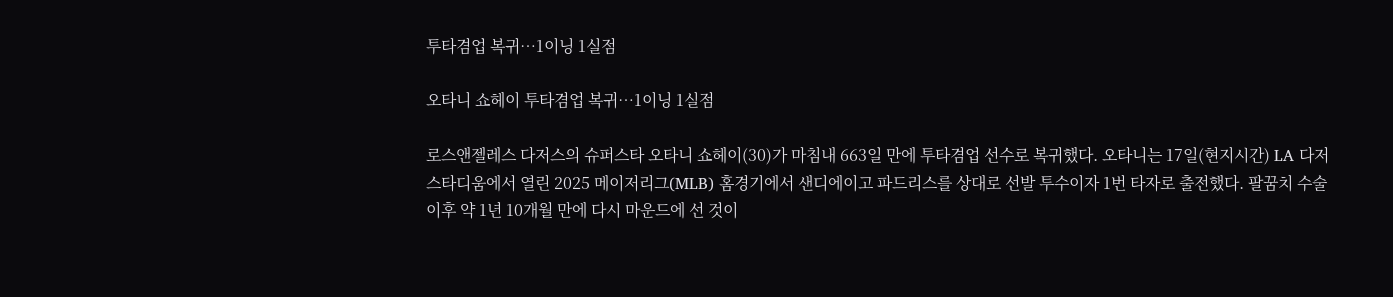투타겸업 복귀…1이닝 1실점

오타니 쇼헤이 투타겸업 복귀…1이닝 1실점

로스앤젤레스 다저스의 슈퍼스타 오타니 쇼헤이(30)가 마침내 663일 만에 투타겸업 선수로 복귀했다. 오타니는 17일(현지시간) LA 다저스타디움에서 열린 2025 메이저리그(MLB) 홈경기에서 샌디에이고 파드리스를 상대로 선발 투수이자 1번 타자로 출전했다. 팔꿈치 수술 이후 약 1년 10개월 만에 다시 마운드에 선 것이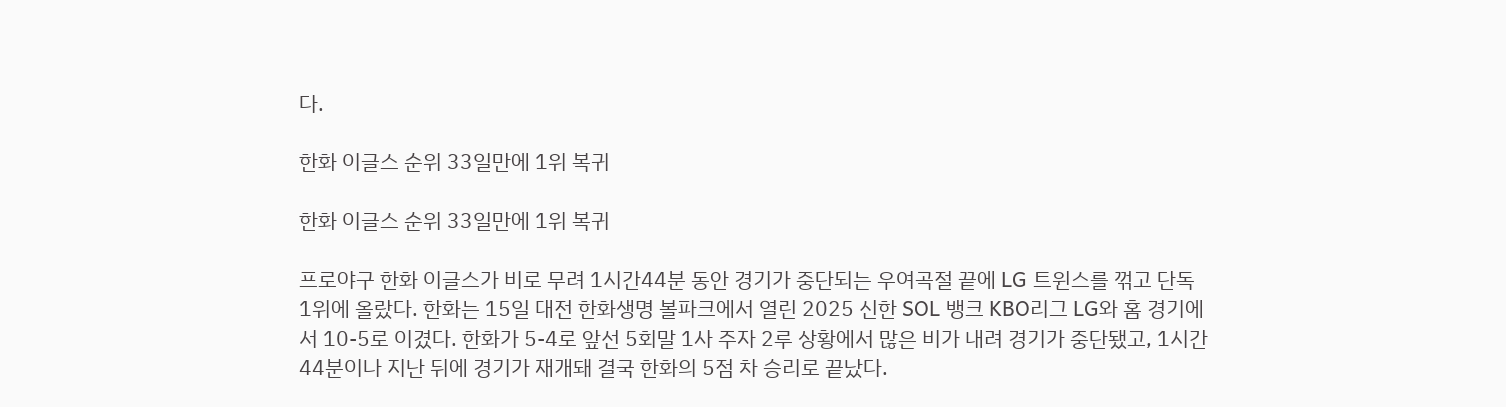다.

한화 이글스 순위 33일만에 1위 복귀

한화 이글스 순위 33일만에 1위 복귀

프로야구 한화 이글스가 비로 무려 1시간44분 동안 경기가 중단되는 우여곡절 끝에 LG 트윈스를 꺾고 단독 1위에 올랐다. 한화는 15일 대전 한화생명 볼파크에서 열린 2025 신한 SOL 뱅크 KBO리그 LG와 홈 경기에서 10-5로 이겼다. 한화가 5-4로 앞선 5회말 1사 주자 2루 상황에서 많은 비가 내려 경기가 중단됐고, 1시간 44분이나 지난 뒤에 경기가 재개돼 결국 한화의 5점 차 승리로 끝났다.